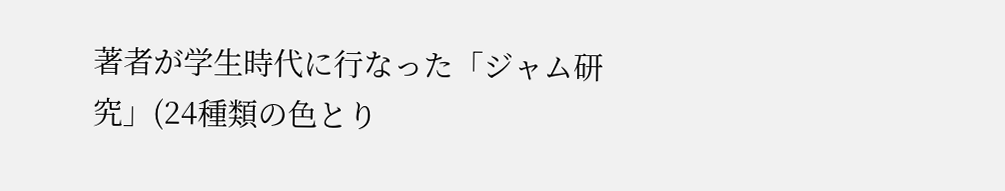著者が学生時代に行なった「ジャム研究」(24種類の色とり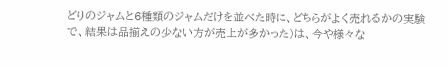どりのジャムと6種類のジャムだけを並べた時に、どちらがよく売れるかの実験で、結果は品揃えの少ない方が売上が多かった)は、今や様々な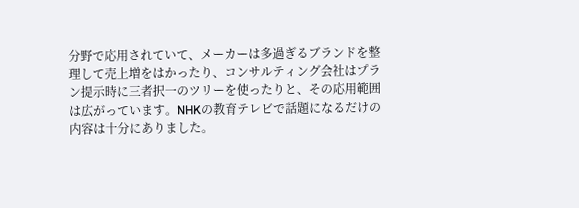分野で応用されていて、メーカーは多過ぎるブランドを整理して売上増をはかったり、コンサルティング会社はプラン提示時に三者択一のツリーを使ったりと、その応用範囲は広がっています。NHKの教育テレビで話題になるだけの内容は十分にありました。